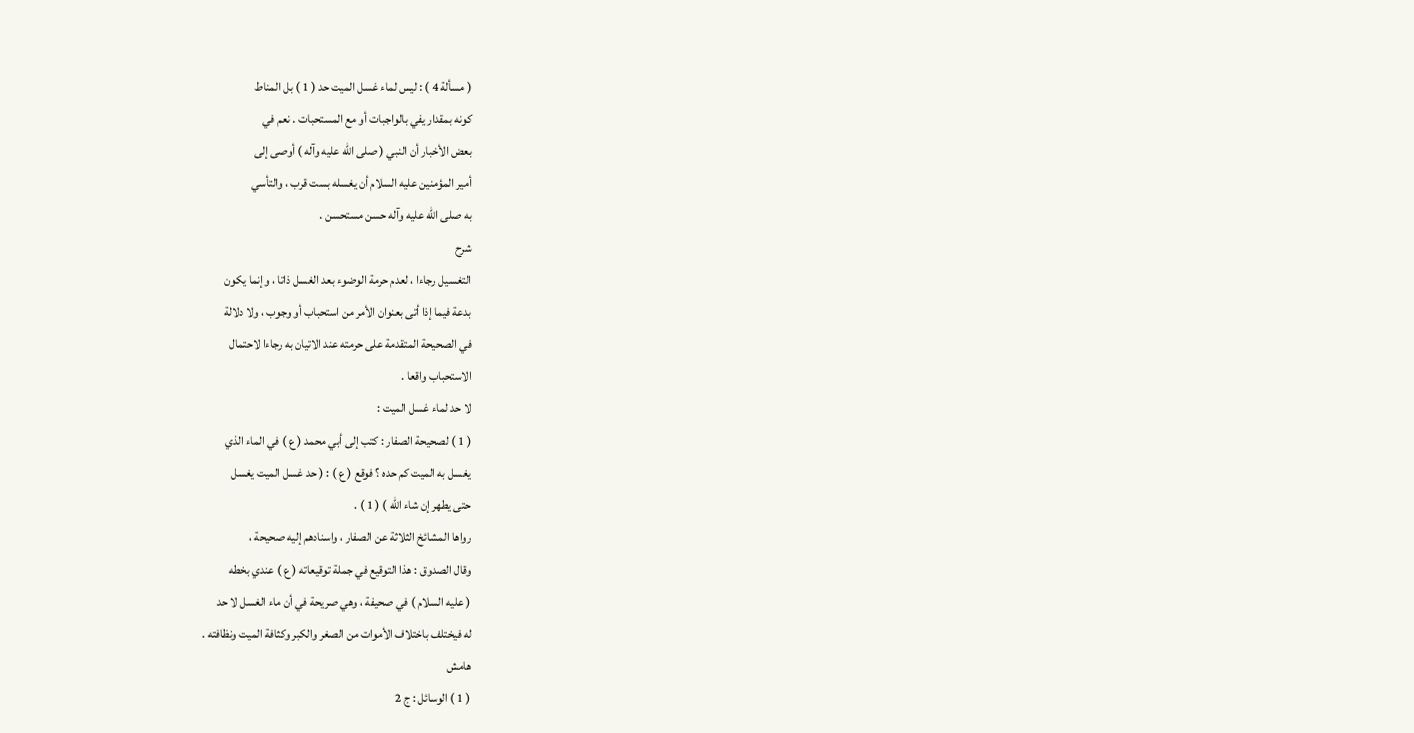( مسألة 4 ) : ليس لماء غسل الميت حد ( 1 ) بل المناط
كونه بمقدار يفي بالواجبات أو مع المستحبات . نعم في
بعض الأخبار أن النبي ( صلى الله عليه وآله ) أوصى إلى
أمير المؤمنين عليه السلام أن يغسله بست قرب ، والتأسي
به صلى الله عليه وآله حسن مستحسن .
شرح
التغسيل رجاءا ، لعدم حرمة الوضوء بعد الغسل ذاتا ، وإنما يكون
بدعة فيما إذا أتى بعنوان الأمر من استحباب أو وجوب ، ولا دلالة
في الصحيحة المتقدمة على حرمته عند الاتيان به رجاءا لاحتمال
الاستحباب واقعا .
لا حد لماء غسل الميت :
( 1 ) لصحيحة الصفار : كتب إلى أبي محمد ( ع ) في الماء الذي
يغسل به الميت كم حده ؟ فوقع ( ع ) : ( حد غسل الميت يغسل
حتى يطهر إن شاء الله ) ( 1 ) .
رواها المشائخ الثلاثة عن الصفار ، واسنادهم إليه صحيحة ،
وقال الصدوق : هذا التوقيع في جملة توقيعاته ( ع ) عندي بخطه
( عليه السلام ) في صحيفة ، وهي صريحة في أن ماء الغسل لا حد
له فيختلف باختلاف الأموات من الصغر والكبر وكثافة الميت ونظافته .
هامش
( 1 ) الوسائل : ج 2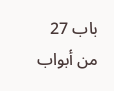باب 27 من أبواب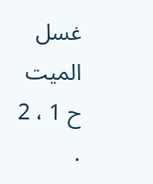غسل الميت ح 1 ، 2 .